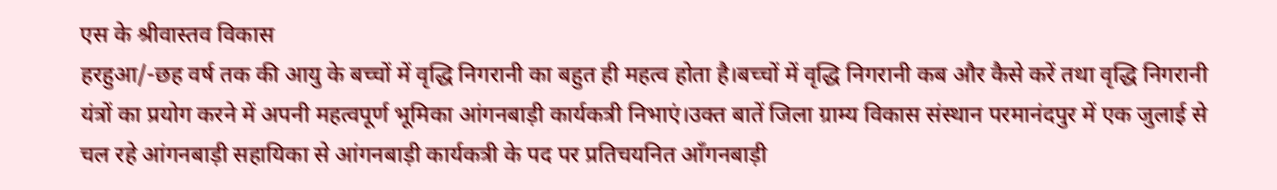एस के श्रीवास्तव विकास
हरहुआ/-छह वर्ष तक की आयु के बच्चों में वृद्धि निगरानी का बहुत ही महत्व होता है।बच्चों में वृद्धि निगरानी कब और कैसे करें तथा वृद्धि निगरानी यंत्रों का प्रयोग करने में अपनी महत्वपूर्ण भूमिका आंगनबाड़ी कार्यकत्री निभाएं।उक्त बातें जिला ग्राम्य विकास संस्थान परमानंदपुर में एक जुलाई से चल रहे आंगनबाड़ी सहायिका से आंगनबाड़ी कार्यकत्री के पद पर प्रतिचयनित आँगनबाड़ी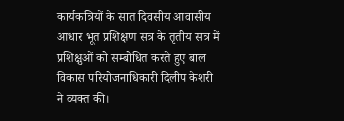कार्यकत्रियों के सात दिवसीय आवासीय आधार भूत प्रशिक्षण सत्र के तृतीय सत्र में प्रशिक्षुओं को सम्बोधित करते हुए बाल विकास परियोजनाधिकारी दिलीप केशरी ने व्यक्त की।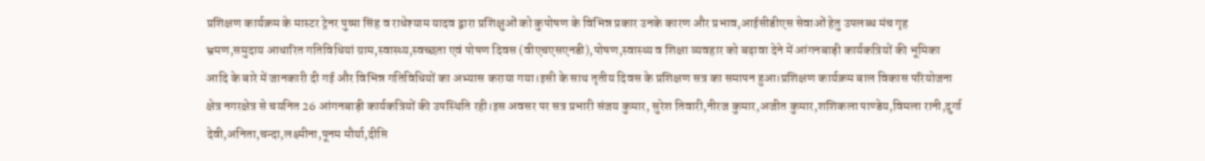प्रशिक्षण कार्यक्रम के मास्टर ट्रेनर पुष्पा सिंह व राधेश्याम यादव द्वारा प्रशिक्षुओं को कुपोषण के विभिन्न प्रकार उनके कारण और प्रभाव,आईसीडीएस सेवाओं हेतु उपलब्ध मंच गृह भ्रमण,समुदाय आधारित गतिविधियां ग्राम,स्वास्थ्य,स्वच्छता एवं पोषण दिवस (वीएचएसएनडी),पोषण,स्वास्थ्य व शिक्षा व्यवहार को बढ़ावा देने में आंगनबाड़ी कार्यकत्रियों की भूमिका आदि के बारे में जानकारी दी गई और विभिन्न गतिविधियों का अभ्यास कराया गया।इसी के साथ तृतीय दिवस के प्रशिक्षण सत्र का समापन हुआ।प्रशिक्षण कार्यक्रम बाल विकास परियोजना क्षेत्र नगरक्षेत्र से चयनित 26 आंगनबाड़ी कार्यकत्रियों की उपस्थिति रही।इस अवसर पर सत्र प्रभारी संजय कुमार, सुरेश तिवारी,नीरज कुमार,अजीत कुमार,शशिकला पाण्डेय,विमला रानी,दुर्गा देवी,अनिता,चन्दा,लक्ष्मीना,पूनम मौर्या,दीप्ति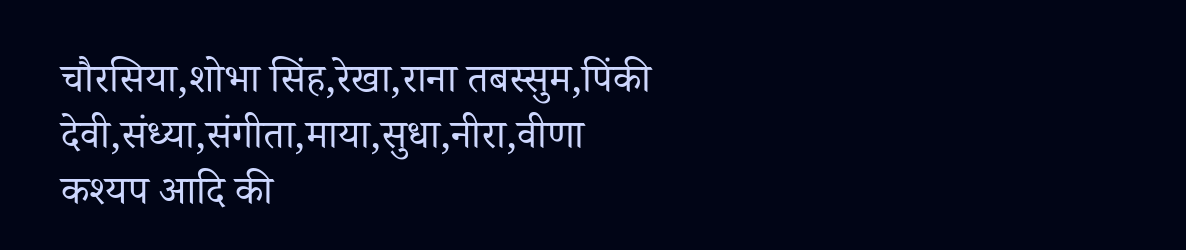चौरसिया,शोभा सिंह,रेखा,राना तबस्सुम,पिंकी देवी,संध्या,संगीता,माया,सुधा,नीरा,वीणा कश्यप आदि की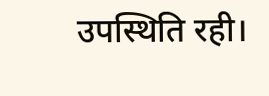उपस्थिति रही।